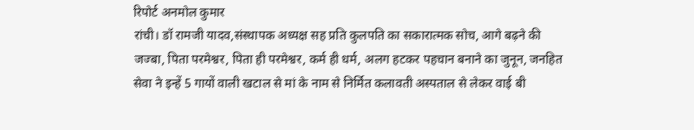रिपोर्ट अनमोल कुमार
रांची। डॉ रामजी यादव,संस्थापक अध्यक्ष सह प्रति कुलपति का सकारात्मक सोच, आगे बढ़ने की जज्बा, पिता परमेश्वर, पिता ही परमेश्वर, कर्म ही धर्म, अलग हटकर पहचान बनाने का जुनून, जनहित सेवा ने इन्हें 5 गायों वाली खटाल से मां के नाम से निर्मित कलावती अस्पताल से लेकर वाई बी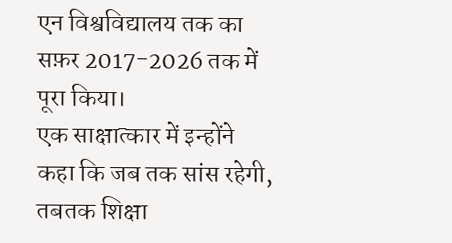एन विश्वविद्यालय तक का सफ़र 2017-2026 तक में पूरा किया।
एक साक्षात्कार में इन्होंने कहा कि जब तक सांस रहेगी, तबतक शिक्षा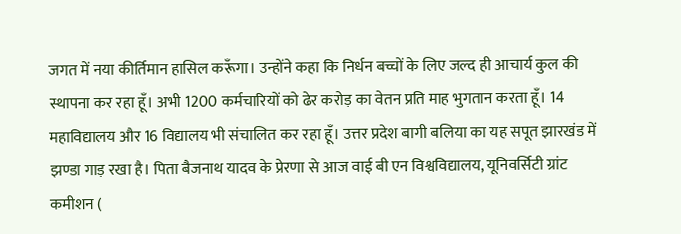जगत में नया कीर्तिमान हासिल करूँगा। उन्होंने कहा कि निर्धन बच्चों के लिए जल्द ही आचार्य कुल की स्थापना कर रहा हूँ। अभी 1200 कर्मचारियों को ढेर करोड़ का वेतन प्रति माह भुगतान करता हूँ। 14 महाविद्यालय और 16 विद्यालय भी संचालित कर रहा हूँ। उत्तर प्रदेश बागी बलिया का यह सपूत झारखंड में झण्डा गाड़ रखा है। पिता बैजनाथ यादव के प्रेरणा से आज वाई बी एन विश्वविद्यालय, यूनिवर्सिटी ग्रांट कमीशन (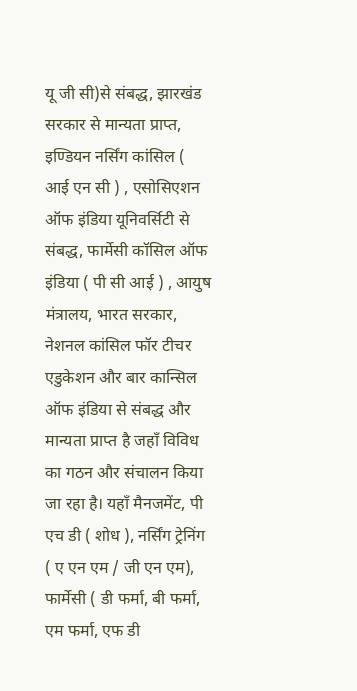यू जी सी)से संबद्ध, झारखंड सरकार से मान्यता प्राप्त, इण्डियन नर्सिंग कांसिल ( आई एन सी ) , एसोसिएशन ऑफ इंडिया यूनिवर्सिटी से संबद्ध, फार्मेसी कॉसिल ऑफ इंडिया ( पी सी आई ) , आयुष मंत्रालय, भारत सरकार, नेशनल कांसिल फॉर टीचर एडुकेशन और बार कान्सिल ऑफ इंडिया से संबद्ध और मान्यता प्राप्त है जहाँ विविध का गठन और संचालन किया जा रहा है। यहाँ मैनजमेंट, पी एच डी ( शोध ), नर्सिंग ट्रेनिंग ( ए एन एम / जी एन एम), फार्मेसी ( डी फर्मा, बी फर्मा, एम फर्मा, एफ डी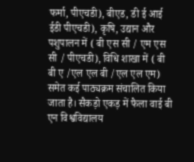फर्मा, पीएचडी), बीएड, डी ई आई ईडी पीएचडी), कृषि, उद्यान और पशुपालन में ( बी एस सी / एम एस सी / पीएचडी), विधि शाखा में ( बी बी ए /एल एल बी /एल एल एम) समेत कई पाठ्यक्रम संचालित किया जाता है। सैकड़ो एकड़ में फैला वाई बी एन विश्वविद्यालय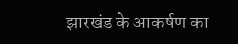झारखंड के आकर्षण का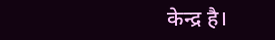केन्द्र है।